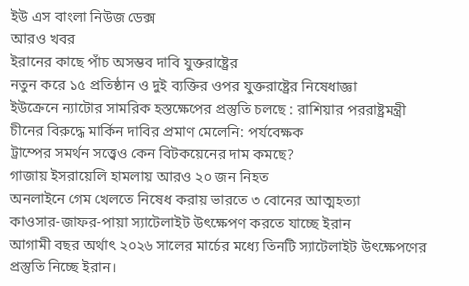ইউ এস বাংলা নিউজ ডেক্স
আরও খবর
ইরানের কাছে পাঁচ অসম্ভব দাবি যুক্তরাষ্ট্রের
নতুন করে ১৫ প্রতিষ্ঠান ও দুই ব্যক্তির ওপর যুক্তরাষ্ট্রের নিষেধাজ্ঞা
ইউক্রেনে ন্যাটোর সামরিক হস্তক্ষেপের প্রস্তুতি চলছে : রাশিয়ার পররাষ্ট্রমন্ত্রী
চীনের বিরুদ্ধে মার্কিন দাবির প্রমাণ মেলেনি: পর্যবেক্ষক
ট্রাম্পের সমর্থন সত্ত্বেও কেন বিটকয়েনের দাম কমছে?
গাজায় ইসরায়েলি হামলায় আরও ২০ জন নিহত
অনলাইনে গেম খেলতে নিষেধ করায় ভারতে ৩ বোনের আত্মহত্যা
কাওসার-জাফর-পায়া স্যাটেলাইট উৎক্ষেপণ করতে যাচ্ছে ইরান
আগামী বছর অর্থাৎ ২০২৬ সালের মার্চের মধ্যে তিনটি স্যাটেলাইট উৎক্ষেপণের প্রস্তুতি নিচ্ছে ইরান।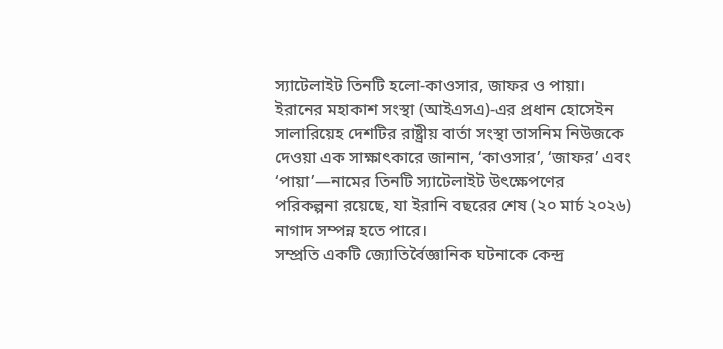স্যাটেলাইট তিনটি হলো-কাওসার, জাফর ও পায়া।
ইরানের মহাকাশ সংস্থা (আইএসএ)-এর প্রধান হোসেইন সালারিয়েহ দেশটির রাষ্ট্রীয় বার্তা সংস্থা তাসনিম নিউজকে দেওয়া এক সাক্ষাৎকারে জানান, ‘কাওসার’, ‘জাফর’ এবং ‘পায়া’—নামের তিনটি স্যাটেলাইট উৎক্ষেপণের পরিকল্পনা রয়েছে, যা ইরানি বছরের শেষ (২০ মার্চ ২০২৬) নাগাদ সম্পন্ন হতে পারে।
সম্প্রতি একটি জ্যোতির্বৈজ্ঞানিক ঘটনাকে কেন্দ্র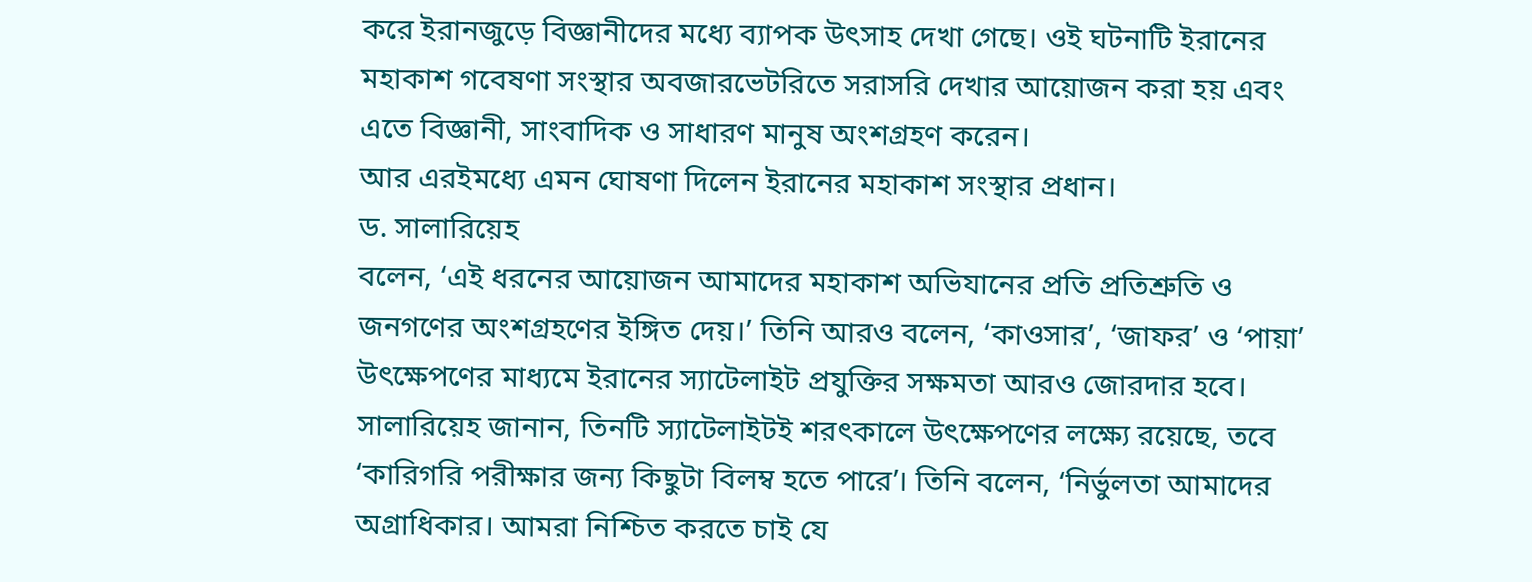করে ইরানজুড়ে বিজ্ঞানীদের মধ্যে ব্যাপক উৎসাহ দেখা গেছে। ওই ঘটনাটি ইরানের মহাকাশ গবেষণা সংস্থার অবজারভেটরিতে সরাসরি দেখার আয়োজন করা হয় এবং এতে বিজ্ঞানী, সাংবাদিক ও সাধারণ মানুষ অংশগ্রহণ করেন।
আর এরইমধ্যে এমন ঘোষণা দিলেন ইরানের মহাকাশ সংস্থার প্রধান।
ড. সালারিয়েহ
বলেন, ‘এই ধরনের আয়োজন আমাদের মহাকাশ অভিযানের প্রতি প্রতিশ্রুতি ও জনগণের অংশগ্রহণের ইঙ্গিত দেয়।’ তিনি আরও বলেন, ‘কাওসার’, ‘জাফর’ ও ‘পায়া’ উৎক্ষেপণের মাধ্যমে ইরানের স্যাটেলাইট প্রযুক্তির সক্ষমতা আরও জোরদার হবে। সালারিয়েহ জানান, তিনটি স্যাটেলাইটই শরৎকালে উৎক্ষেপণের লক্ষ্যে রয়েছে, তবে ‘কারিগরি পরীক্ষার জন্য কিছুটা বিলম্ব হতে পারে’। তিনি বলেন, ‘নির্ভুলতা আমাদের অগ্রাধিকার। আমরা নিশ্চিত করতে চাই যে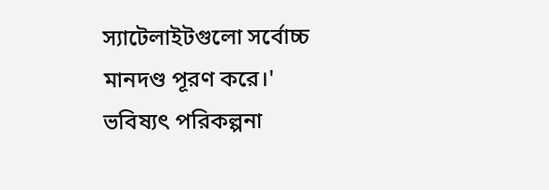স্যাটেলাইটগুলো সর্বোচ্চ মানদণ্ড পূরণ করে।' ভবিষ্যৎ পরিকল্পনা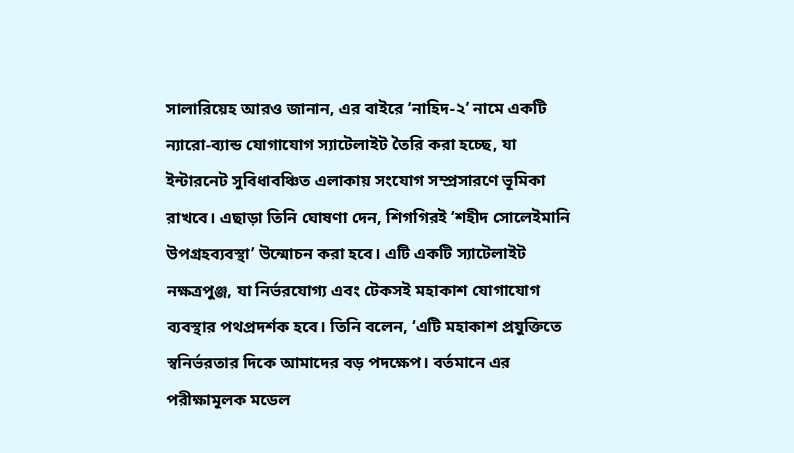সালারিয়েহ আরও জানান, এর বাইরে ‘নাহিদ-২’ নামে একটি ন্যারো-ব্যান্ড যোগাযোগ স্যাটেলাইট তৈরি করা হচ্ছে, যা ইন্টারনেট সুবিধাবঞ্চিত এলাকায় সংযোগ সম্প্রসারণে ভূমিকা রাখবে। এছাড়া তিনি ঘোষণা দেন, শিগগিরই ‘শহীদ সোলেইমানি উপগ্রহব্যবস্থা’ উন্মোচন করা হবে। এটি একটি স্যাটেলাইট নক্ষত্রপুঞ্জ, যা নির্ভরযোগ্য এবং টেকসই মহাকাশ যোগাযোগ
ব্যবস্থার পথপ্রদর্শক হবে। তিনি বলেন, ‘এটি মহাকাশ প্রযুক্তিতে স্বনির্ভরতার দিকে আমাদের বড় পদক্ষেপ। বর্তমানে এর পরীক্ষামূলক মডেল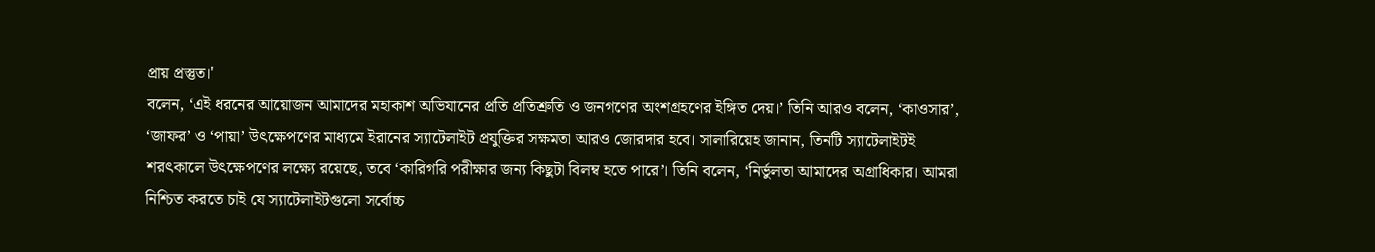প্রায় প্রস্তুত।'
বলেন, ‘এই ধরনের আয়োজন আমাদের মহাকাশ অভিযানের প্রতি প্রতিশ্রুতি ও জনগণের অংশগ্রহণের ইঙ্গিত দেয়।’ তিনি আরও বলেন, ‘কাওসার’, ‘জাফর’ ও ‘পায়া’ উৎক্ষেপণের মাধ্যমে ইরানের স্যাটেলাইট প্রযুক্তির সক্ষমতা আরও জোরদার হবে। সালারিয়েহ জানান, তিনটি স্যাটেলাইটই শরৎকালে উৎক্ষেপণের লক্ষ্যে রয়েছে, তবে ‘কারিগরি পরীক্ষার জন্য কিছুটা বিলম্ব হতে পারে’। তিনি বলেন, ‘নির্ভুলতা আমাদের অগ্রাধিকার। আমরা নিশ্চিত করতে চাই যে স্যাটেলাইটগুলো সর্বোচ্চ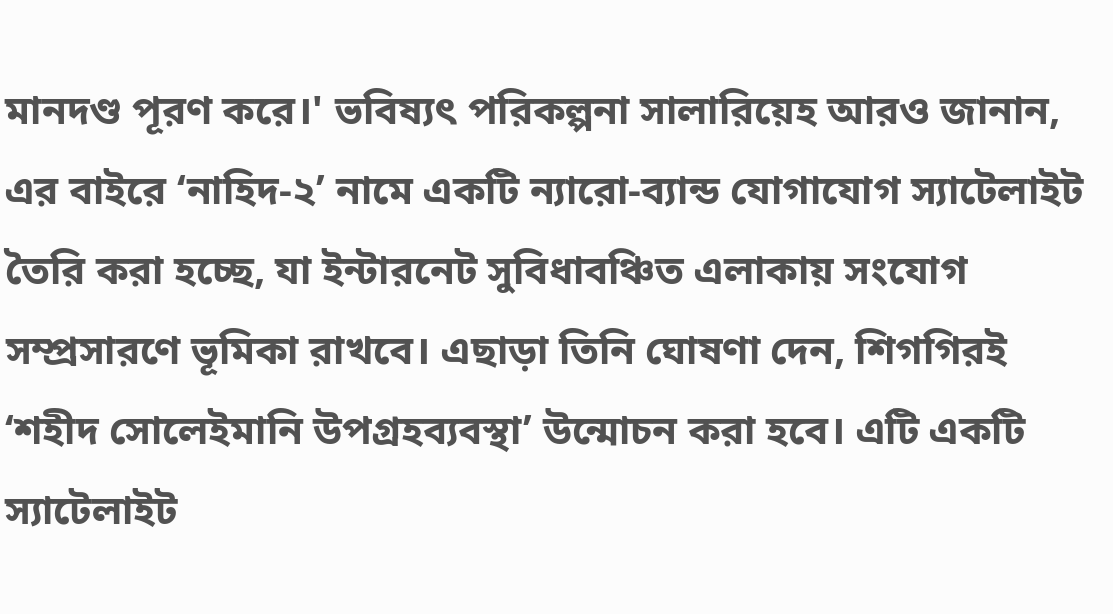মানদণ্ড পূরণ করে।' ভবিষ্যৎ পরিকল্পনা সালারিয়েহ আরও জানান, এর বাইরে ‘নাহিদ-২’ নামে একটি ন্যারো-ব্যান্ড যোগাযোগ স্যাটেলাইট তৈরি করা হচ্ছে, যা ইন্টারনেট সুবিধাবঞ্চিত এলাকায় সংযোগ সম্প্রসারণে ভূমিকা রাখবে। এছাড়া তিনি ঘোষণা দেন, শিগগিরই ‘শহীদ সোলেইমানি উপগ্রহব্যবস্থা’ উন্মোচন করা হবে। এটি একটি স্যাটেলাইট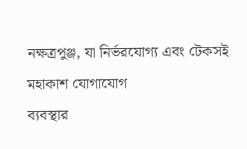নক্ষত্রপুঞ্জ, যা নির্ভরযোগ্য এবং টেকসই মহাকাশ যোগাযোগ
ব্যবস্থার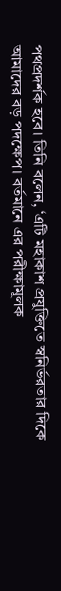পথপ্রদর্শক হবে। তিনি বলেন, ‘এটি মহাকাশ প্রযুক্তিতে স্বনির্ভরতার দিকে আমাদের বড় পদক্ষেপ। বর্তমানে এর পরীক্ষামূলক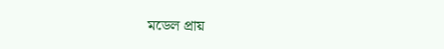মডেল প্রায়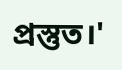প্রস্তুত।'